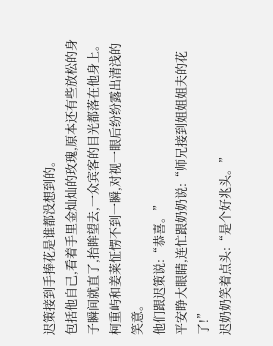迟策接到手捧花是谁都没想到的。
包括他自己,看着手里金灿灿的玫瑰,原本还有些放松的身子瞬间就直了,抬眸望去,一众宾客的目光都落在他身上。
柯重屿和姜莱怔愣不到一瞬,对视一眼后纷纷露出清浅的笑意。
他们跟迟策说:“恭喜。”
平安睁大眼睛,连忙跟奶奶说:“师兄接到姐姐姐夫的花了!”
迟奶奶笑着点头:“是个好兆头。”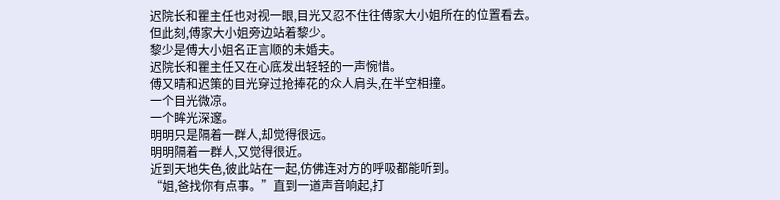迟院长和瞿主任也对视一眼,目光又忍不住往傅家大小姐所在的位置看去。
但此刻,傅家大小姐旁边站着黎少。
黎少是傅大小姐名正言顺的未婚夫。
迟院长和瞿主任又在心底发出轻轻的一声惋惜。
傅又晴和迟策的目光穿过抢捧花的众人肩头,在半空相撞。
一个目光微凉。
一个眸光深邃。
明明只是隔着一群人,却觉得很远。
明明隔着一群人,又觉得很近。
近到天地失色,彼此站在一起,仿佛连对方的呼吸都能听到。
“姐,爸找你有点事。”直到一道声音响起,打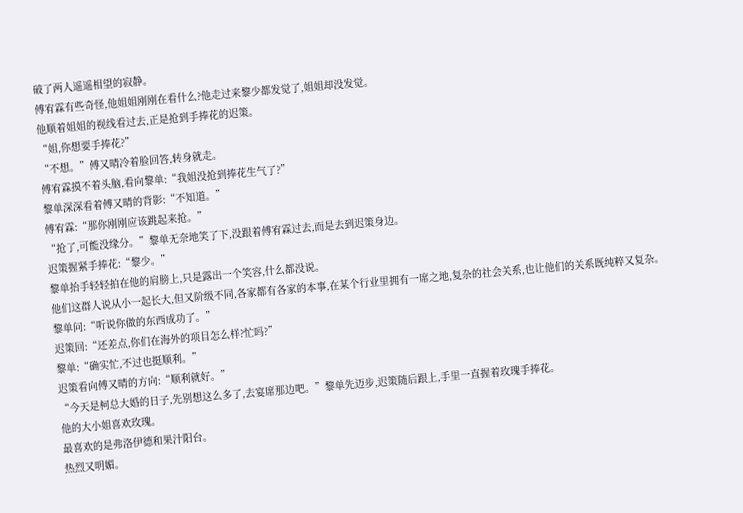破了两人遥遥相望的寂静。
傅宥霖有些奇怪,他姐姐刚刚在看什么?他走过来黎少都发觉了,姐姐却没发觉。
他顺着姐姐的视线看过去,正是抢到手捧花的迟策。
“姐,你想要手捧花?”
“不想。”傅又晴冷着脸回答,转身就走。
傅宥霖摸不着头脑,看向黎单:“我姐没抢到捧花生气了?”
黎单深深看着傅又晴的背影:“不知道。”
傅宥霖:“那你刚刚应该跳起来抢。”
“抢了,可能没缘分。”黎单无奈地笑了下,没跟着傅宥霖过去,而是去到迟策身边。
迟策握紧手捧花:“黎少。”
黎单抬手轻轻拍在他的肩膀上,只是露出一个笑容,什么都没说。
他们这群人说从小一起长大,但又阶级不同,各家都有各家的本事,在某个行业里拥有一席之地,复杂的社会关系,也让他们的关系既纯粹又复杂。
黎单问:“听说你做的东西成功了。”
迟策回:“还差点,你们在海外的项目怎么样?忙吗?”
黎单:“确实忙,不过也挺顺利。”
迟策看向傅又晴的方向:“顺利就好。”
“今天是柯总大婚的日子,先别想这么多了,去宴席那边吧。”黎单先迈步,迟策随后跟上,手里一直握着玫瑰手捧花。
他的大小姐喜欢玫瑰。
最喜欢的是弗洛伊德和果汁阳台。
热烈又明媚。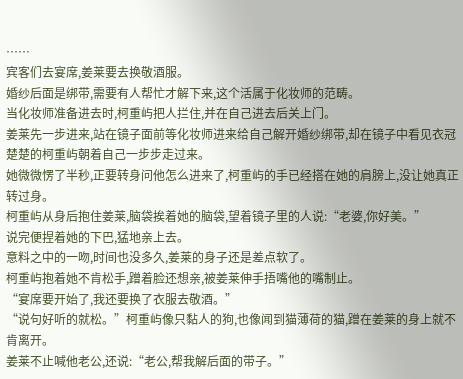……
宾客们去宴席,姜莱要去换敬酒服。
婚纱后面是绑带,需要有人帮忙才解下来,这个活属于化妆师的范畴。
当化妆师准备进去时,柯重屿把人拦住,并在自己进去后关上门。
姜莱先一步进来,站在镜子面前等化妆师进来给自己解开婚纱绑带,却在镜子中看见衣冠楚楚的柯重屿朝着自己一步步走过来。
她微微愣了半秒,正要转身问他怎么进来了,柯重屿的手已经搭在她的肩膀上,没让她真正转过身。
柯重屿从身后抱住姜莱,脑袋挨着她的脑袋,望着镜子里的人说:“老婆,你好美。”
说完便捏着她的下巴,猛地亲上去。
意料之中的一吻,时间也没多久,姜莱的身子还是差点软了。
柯重屿抱着她不肯松手,蹭着脸还想亲,被姜莱伸手捂嘴他的嘴制止。
“宴席要开始了,我还要换了衣服去敬酒。”
“说句好听的就松。”柯重屿像只黏人的狗,也像闻到猫薄荷的猫,蹭在姜莱的身上就不肯离开。
姜莱不止喊他老公,还说:“老公,帮我解后面的带子。”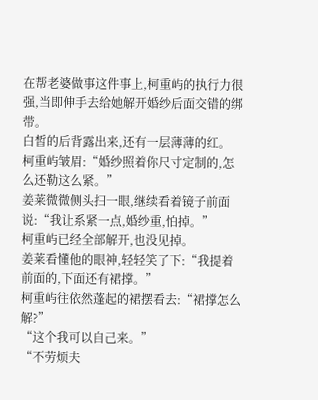在帮老婆做事这件事上,柯重屿的执行力很强,当即伸手去给她解开婚纱后面交错的绑带。
白皙的后背露出来,还有一层薄薄的红。
柯重屿皱眉:“婚纱照着你尺寸定制的,怎么还勒这么紧。”
姜莱微微侧头扫一眼,继续看着镜子前面说:“我让系紧一点,婚纱重,怕掉。”
柯重屿已经全部解开,也没见掉。
姜莱看懂他的眼神,轻轻笑了下:“我提着前面的,下面还有裙撑。”
柯重屿往依然蓬起的裙摆看去:“裙撑怎么解?”
“这个我可以自己来。”
“不劳烦夫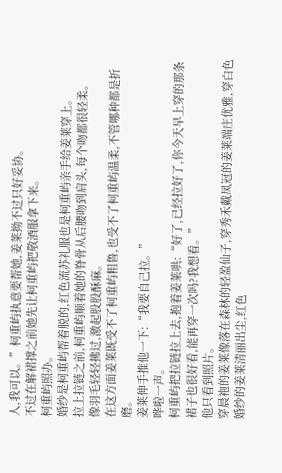人,我可以。”柯重屿执意要帮她,姜莱拗不过只好妥协。
不过在解裙撑之前她先让柯重屿把敬酒服拿下来。
柯重屿照办。
婚纱是柯重屿帮着脱的,红色流苏礼服也是柯重屿亲手给姜莱穿上。
拉上拉链之前,柯重屿顺着她的脊骨从后腰吻到肩头,每个吻都很轻柔。
像羽毛轻轻拂过,激起股股酥麻。
在这方面姜莱既受不了柯重屿粗鲁,也受不了柯重屿温柔,不管哪种都是折磨。
姜莱伸手推他一下:“我要自己拉。”
哗啦一声。
柯重屿把拉链拉上去,抱着姜莱哄:“好了,已经拉好了,你今天早上穿的那条裙子也很好看,能再穿一次吗?我想看。”
他只看到照片。
穿晨袍的姜莱像落在森林的轻盈仙子,穿秀禾戴凤冠的姜莱端庄优雅,穿白色婚纱的姜莱清丽出尘,红色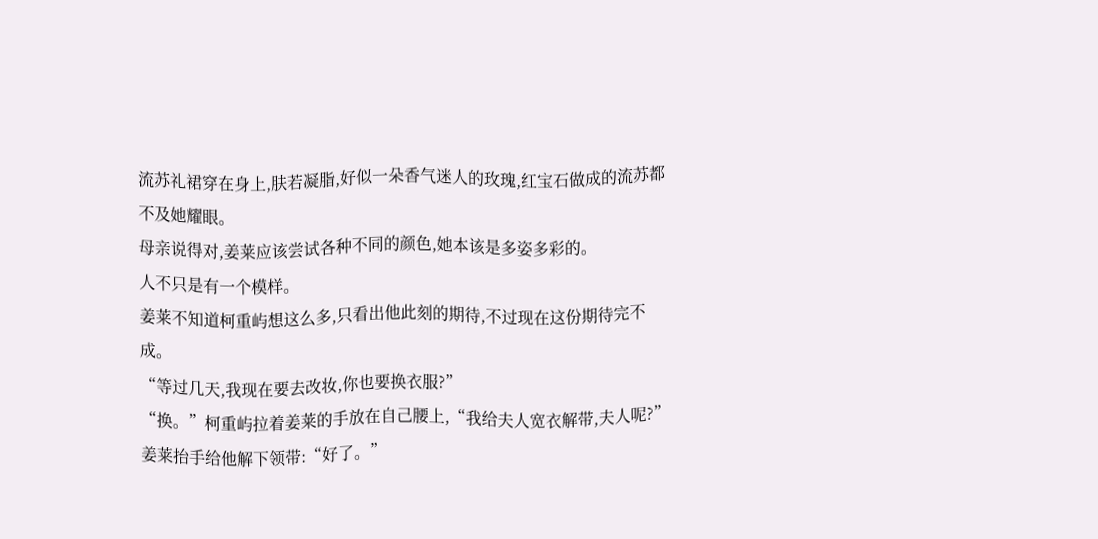流苏礼裙穿在身上,肤若凝脂,好似一朵香气迷人的玫瑰,红宝石做成的流苏都不及她耀眼。
母亲说得对,姜莱应该尝试各种不同的颜色,她本该是多姿多彩的。
人不只是有一个模样。
姜莱不知道柯重屿想这么多,只看出他此刻的期待,不过现在这份期待完不成。
“等过几天,我现在要去改妆,你也要换衣服?”
“换。”柯重屿拉着姜莱的手放在自己腰上,“我给夫人宽衣解带,夫人呢?”
姜莱抬手给他解下领带:“好了。”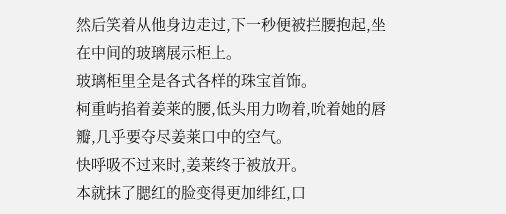然后笑着从他身边走过,下一秒便被拦腰抱起,坐在中间的玻璃展示柜上。
玻璃柜里全是各式各样的珠宝首饰。
柯重屿掐着姜莱的腰,低头用力吻着,吮着她的唇瓣,几乎要夺尽姜莱口中的空气。
快呼吸不过来时,姜莱终于被放开。
本就抹了腮红的脸变得更加绯红,口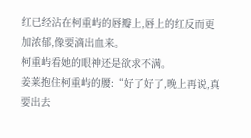红已经沾在柯重屿的唇瓣上,唇上的红反而更加浓郁,像要滴出血来。
柯重屿看她的眼神还是欲求不满。
姜莱抱住柯重屿的腰:“好了好了,晚上再说,真要出去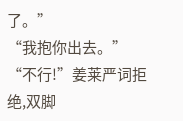了。”
“我抱你出去。”
“不行!”姜莱严词拒绝,双脚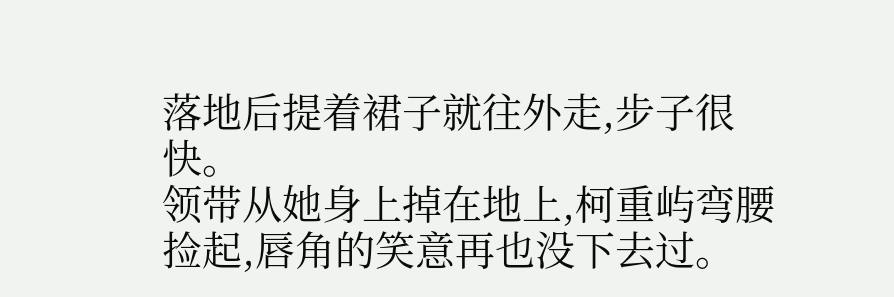落地后提着裙子就往外走,步子很快。
领带从她身上掉在地上,柯重屿弯腰捡起,唇角的笑意再也没下去过。